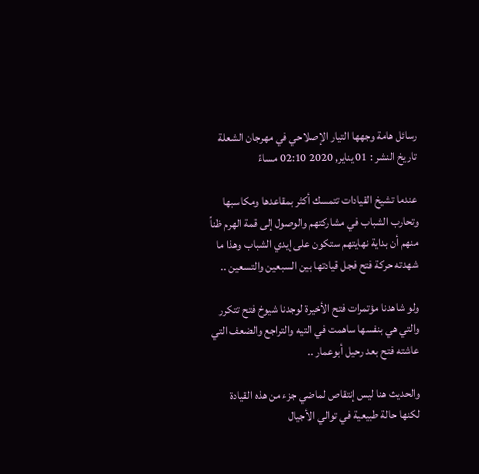رسائل هامة وجهها التيار الإصلاحي في مهرجان الشعلة
تاريخ النشر : 01 يناير, 2020 02:10 مساءً

عندما تشيخ القيادات تتمسك أكثر بمقاعدها ومكاسبها وتحارب الشباب في مشاركتهم والوصول إلى قمة الهرم ظناً منهم أن بداية نهايتهم ستكون على إيدي الشباب وهذا ما شهدته حركة فتح فجل قيادتها بين السبعين والتسعين ..

ولو شاهدنا مؤتمرات فتح الأخيرة لوجدنا شيوخ فتح تتكرر والتي هي بنفسها ساهمت في التيه والتراجع والضعف التي عاشته فتح بعد رحيل أبوعمار ..

والحديث هنا ليس إنتقاص لماضي جزء من هذه القيادة لكنها حالة طبيعية في توالي الأجيال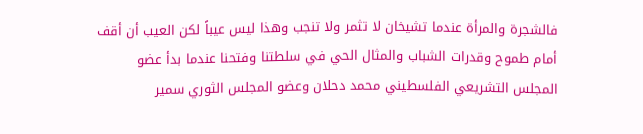فالشجرة والمرأة عندما تشيخان لا تثمر ولا تنجب وهذا ليس عيباً لكن العيب أن أقف أمام طموح وقدرات الشباب والمثال الحي في سلطتنا وفتحنا عندما بدأ عضو المجلس التشريعي الفلسطيني محمد دحلان وعضو المجلس الثوري سمير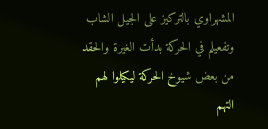المشهراوي بالتركيز على الجيل الشاب وتفعيلم في الحركة بدأت الغيرة والحقد من بعض شيوخ الحركة ليكيلوا لهم التهم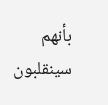بأنهم سينقلبون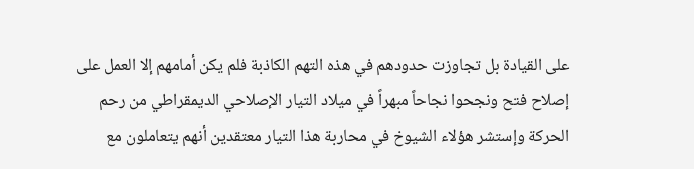على القيادة بل تجاوزت حدودهم في هذه التهم الكاذبة فلم يكن أمامهم إلا العمل على إصلاح فتح ونجحوا نجاحاً مبهراً في ميلاد التيار الإصلاحي الديمقراطي من رحم الحركة وإستشر هؤلاء الشيوخ في محاربة هذا التيار معتقدين أنهم يتعاملون مع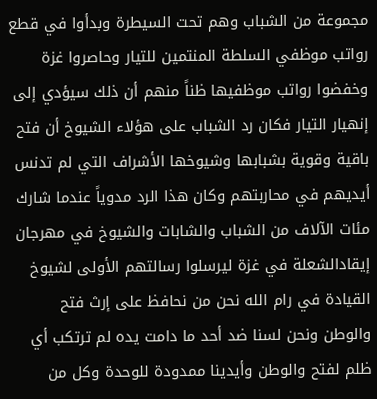مجموعة من الشباب وهم تحت السيطرة وبدأوا في قطع رواتب موظفي السلطة المنتمين للتيار وحاصروا غزة وخفضوا رواتب موظفيها ظناً منهم أن ذلك سيؤدي إلى إنهيار التيار فكان رد الشباب على هؤلاء الشيوخ أن فتح باقية وقوية بشبابها وشيوخها الأشراف التي لم تدنس أيديهم في محاربتهم وكان هذا الرد مدوياً عندما شارك مئات الآلاف من الشباب والشابات والشيوخ في مهرجان إيقادالشعلة في غزة ليرسلوا رسالتهم الأولى لشيوخ القيادة في رام الله نحن من نحافظ على إرث فتح والوطن ونحن لسنا ضد أحد ما دامت يده لم ترتكب أي ظلم لفتح والوطن وأيدينا ممدودة للوحدة وكل من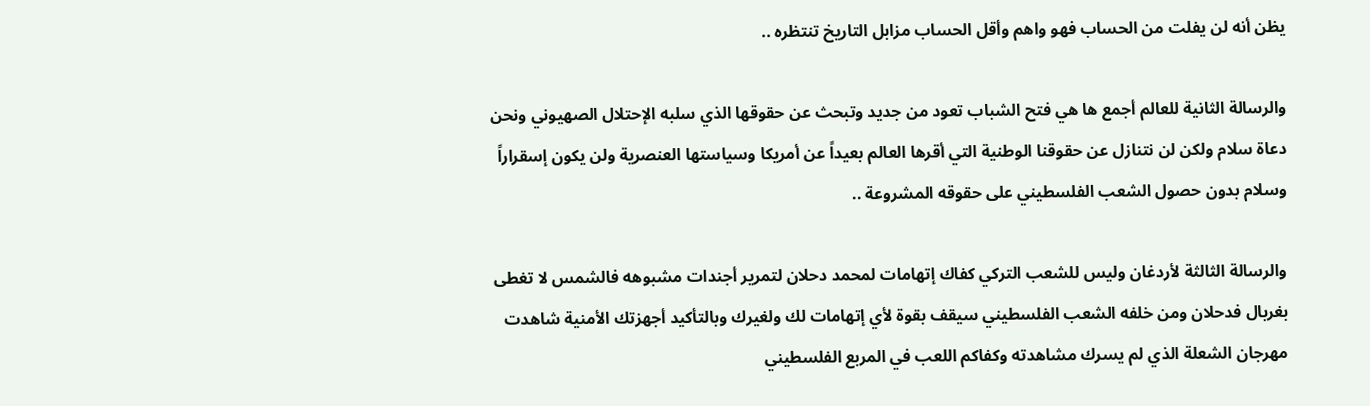يظن أنه لن يفلت من الحساب فهو واهم وأقل الحساب مزابل التاريخ تنتظره ..

والرسالة الثانية للعالم أجمع ها هي فتح الشباب تعود من جديد وتبحث عن حقوقها الذي سلبه الإحتلال الصهيوني ونحن دعاة سلام ولكن لن نتنازل عن حقوقنا الوطنية التي أقرها العالم بعيداً عن أمريكا وسياستها العنصرية ولن يكون إسقراراً وسلام بدون حصول الشعب الفلسطيني على حقوقه المشروعة ..

والرسالة الثالثة لأردغان وليس للشعب التركي كفاك إتهامات لمحمد دحلان لتمرير أجندات مشبوهه فالشمس لا تغطى بغربال فدحلان ومن خلفه الشعب الفلسطيني سيقف بقوة لأي إتهامات لك ولغيرك وبالتأكيد أجهزتك الأمنية شاهدت مهرجان الشعلة الذي لم يسرك مشاهدته وكفاكم اللعب في المربع الفلسطيني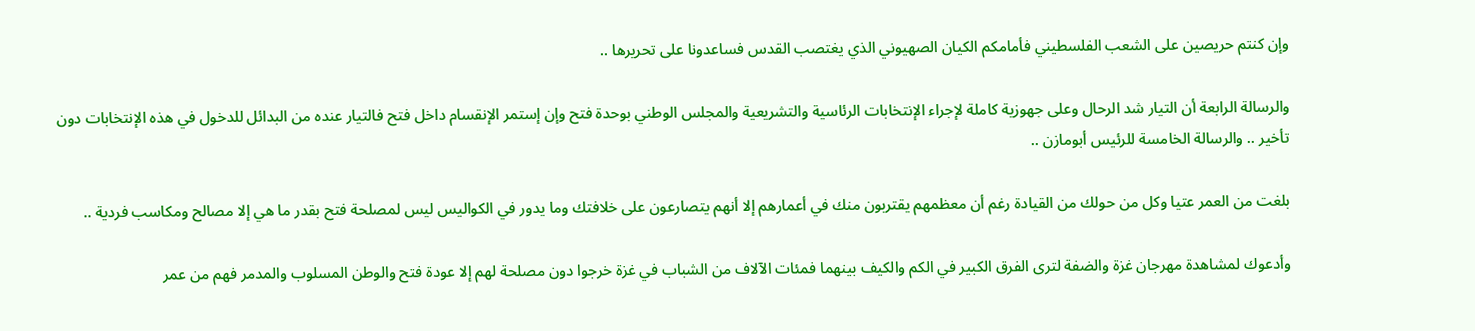وإن كنتم حريصين على الشعب الفلسطيني فأمامكم الكيان الصهيوني الذي يغتصب القدس فساعدونا على تحريرها ..

والرسالة الرابعة أن التيار شد الرحال وعلى جهوزية كاملة لإجراء الإنتخابات الرئاسية والتشريعية والمجلس الوطني بوحدة فتح وإن إستمر الإنقسام داخل فتح فالتيار عنده من البدائل للدخول في هذه الإنتخابات دون تأخير .. والرسالة الخامسة للرئيس أبومازن ..

بلغت من العمر عتيا وكل من حولك من القيادة رغم أن معظمهم يقتربون منك في أعمارهم إلا أنهم يتصارعون على خلافتك وما يدور في الكواليس ليس لمصلحة فتح بقدر ما هي إلا مصالح ومكاسب فردية ..

وأدعوك لمشاهدة مهرجان غزة والضفة لترى الفرق الكبير في الكم والكيف بينهما فمئات الآلاف من الشباب في غزة خرجوا دون مصلحة لهم إلا عودة فتح والوطن المسلوب والمدمر فهم من عمر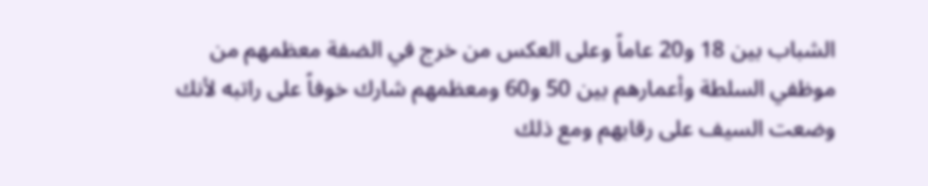الشباب بين 18 و20 عاماً وعلى العكس من خرج في الضفة معظمهم من موظفي السلطة وأعمارهم بين 50 و60 ومعظمهم شارك خوفاً على راتبه لأنك وضعت السيف على رقابهم ومع ذلك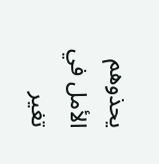يحذوهم الأمل في تغير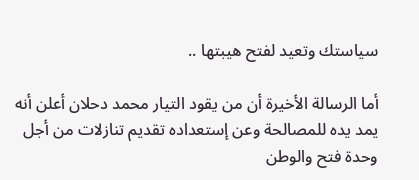سياستك وتعيد لفتح هيبتها ..

أما الرسالة الأخيرة أن من يقود التيار محمد دحلان أعلن أنه يمد يده للمصالحة وعن إستعداده تقديم تنازلات من أجل وحدة فتح والوطن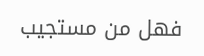فهل من مستجيب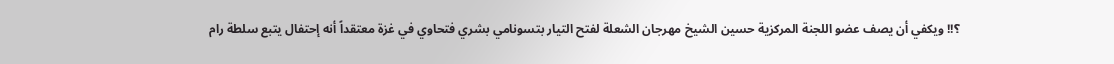؟!! ويكفي أن يصف عضو اللجنة المركزية حسين الشيخ مهرجان الشعلة لفتح التيار بتسونامي بشري فتحاوي في غزة معتقداً أنه إحتفال يتبع سلطة رام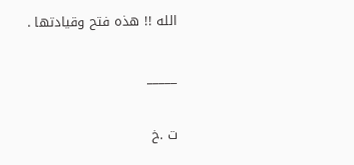الله !! هذه فتح وقيادتها .

_____

ت .خ